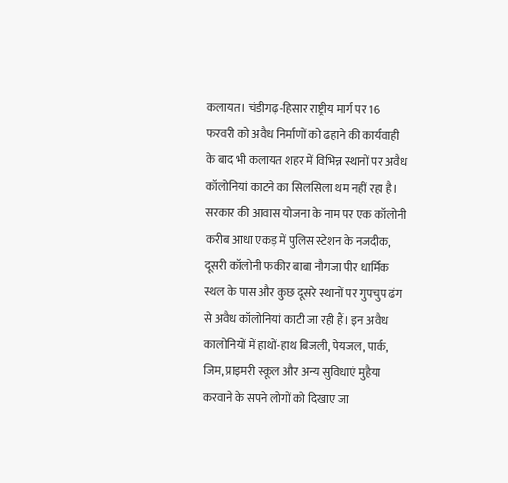कलायत। चंडीगढ़-हिसार राष्ट्रीय मार्ग पर 16 फरवरी को अवैध निर्माणों को ढहाने की कार्यवाही के बाद भी कलायत शहर में विभिन्न स्थानों पर अवैध कॉलोनियां काटने का सिलसिला थम नहीं रहा है। सरकार की आवास योजना के नाम पर एक कॉलोनी करीब आधा एकड़ में पुलिस स्टेशन के नजदीक, दूसरी कॉलोनी फकीर बाबा नौगजा पीर धार्मिक स्थल के पास और कुछ दूसरे स्थानों पर गुपचुप ढंग से अवैध कॉलोनियां काटी जा रही हैं। इन अवैध कालोनियों में हाथों-हाथ बिजली, पेयजल, पार्क, जिम, प्राइमरी स्कूल और अन्य सुविधाएं मुहैया करवाने के सपने लोगों को दिखाए जा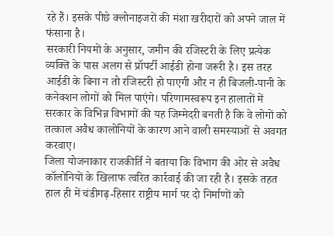रहे हैं। इसके पीछे क्लोनाइजरों की मंशा खरीदारों को अपने जाल में फंसाना है।
सरकारी नियमों के अनुसार, जमीन की रजिस्टरी के लिए प्रत्येक व्यक्ति के पास अलग से प्रॉपर्टी आईडी होना जरूरी है। इस तरह आईडी के बिना न तो रजिस्टरी हो पाएगी और न ही बिजली-पानी के कनेक्शन लोगों को मिल पाएंगे। परिणामस्वरूप इन हालातों में सरकार के विभिन्न विभागों की यह जिम्मेदरी बनती है कि वे लोगों को तत्काल अवैध कालोनियों के कारण आने वाली समस्याओं से अवगत करवाए।
जिला योजनाकार राजकीर्ति ने बताया कि विभाग की ओर से अवैध कॉलोनियों के खिलाफ त्वरित कार्रवाई की जा रही है। इसके तहत हाल ही में चंडीगढ़-हिसार राष्ट्रीय मार्ग पर दो निर्माणों को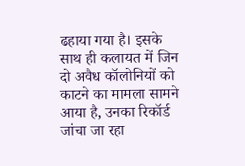ढहाया गया है। इसके साथ ही कलायत में जिन दो अवैध कॉलोनियों को काटने का मामला सामने आया है, उनका रिकॉर्ड जांचा जा रहा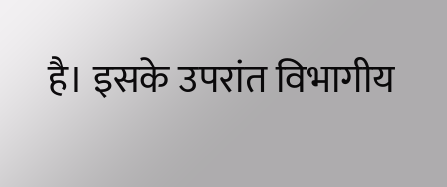है। इसके उपरांत विभागीय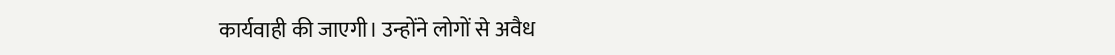कार्यवाही की जाएगी। उन्होंने लोगों से अवैध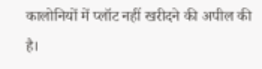कालोनियों में प्लॉट नहीं खरीदने की अपील की है।